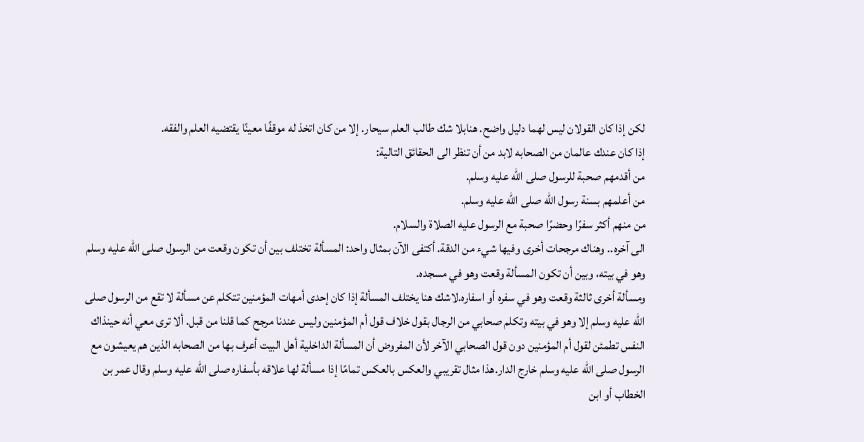لكن إذا كان القولان ليس لهما دليل واضح. هنابلا شك طالب العلم سيحار. إلا من كان اتخذ له موقفًا معينًا يقتضيه العلم والفقه.
إذا كان عندك عالمان من الصحابه لابد من أن تنظر الى الحقائق التالية:
من أقدمهم صحبة للرسول صلى الله عليه وسلم.
من أعلمهم بسنة رسول الله صلى الله عليه وسلم.
من منهم أكثر سفرًا وحضرًا صحبة مع الرسول عليه الصلاة والسلام.
الى آخره.. وهناك مرجحات أخرى وفيها شيء من الدقة. أكتفى الآن بمثال واحد: المسألة تختلف بين أن تكون وقعت من الرسول صلى الله عليه وسلم وهو في بيته، وبين أن تكون المسألة وقعت وهو في مسجده.
ومسألة أخرى ثالثة وقعت وهو في سفره أو اسفاره.لاشك هنا يختلف المسألة إذا كان إحدى أمهات المؤمنين تتكلم عن مسألة لا تقع من الرسول صلى الله عليه وسلم إلا وهو في بيته وتكلم صحابي من الرجال بقول خلاف قول أم المؤمنين وليس عندنا مرجح كما قلنا من قبل. ألا ترى معي أنه حينذاك النفس تطمئن لقول أم المؤمنين دون قول الصحابي الآخر لأن المفروض أن المسألة الداخلية أهل البيت أعرف بها من الصحابه الذين هم يعيشون مع الرسول صلى الله عليه وسلم خارج الدار.هذا مثال تقريبي والعكس بالعكس تمامًا إذا مسألة لها علاقه بأسفاره صلى الله عليه وسلم وقال عمر بن الخطاب أو ابن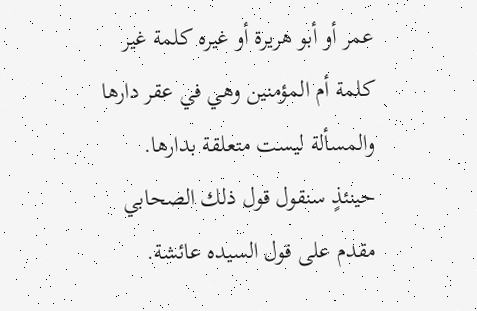عمر أو أبو هريرة أو غيره كلمة غير كلمة أم المؤمنين وهي في عقر دارها والمسألة ليست متعلقة بدارها. حينئذٍ سنقول قول ذلك الصحابي مقدم على قول السيده عائشة.